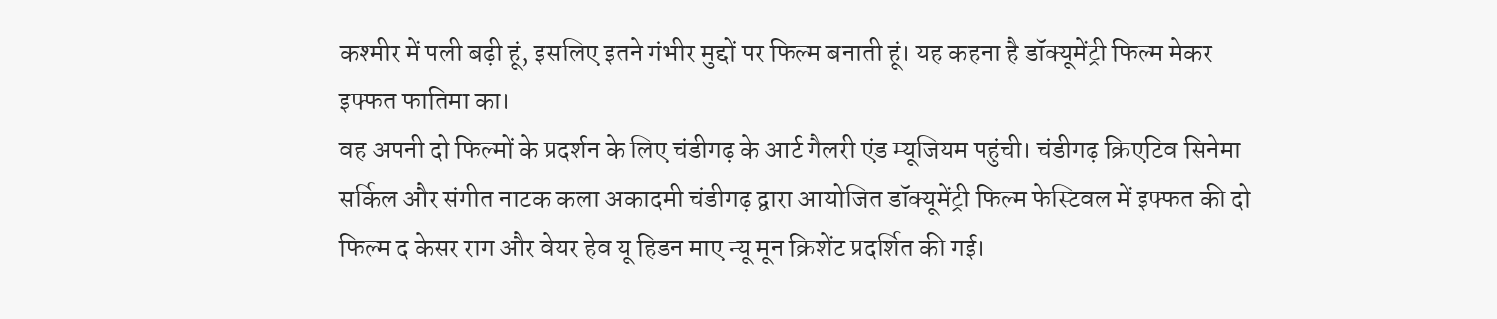कश्मीर में पली बढ़ी हूं, इसलिए इतने गंभीर मुद्दों पर फिल्म बनाती हूं। यह कहना है डॉक्यूमेंट्री फिल्म मेकर इफ्फत फातिमा का।
वह अपनी दो फिल्मों के प्रदर्शन के लिए चंडीगढ़ के आर्ट गैलरी एंड म्यूजियम पहुंची। चंडीगढ़ क्रिएटिव सिनेमा सर्किल और संगीत नाटक कला अकादमी चंडीगढ़ द्वारा आयोजित डॉक्यूमेंट्री फिल्म फेस्टिवल में इफ्फत की दो फिल्म द केसर राग और वेयर हेव यू हिडन माए न्यू मून क्रिशेंट प्रदर्शित की गई।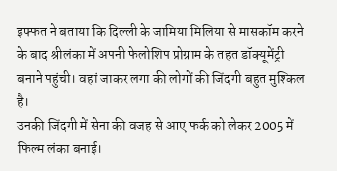इफ्फत ने बताया कि दिल्ली के जामिया मिलिया से मासकॉम करने के बाद श्रीलंका में अपनी फेलोशिप प्रोग्राम के तहत डॉक्यूमेंट्री बनाने पहुंची। वहां जाकर लगा की लोगों की जिंदगी बहुत मुश्किल है।
उनकी जिंदगी में सेना की वजह से आए फर्क को लेकर 2005 में फिल्म लंका बनाई।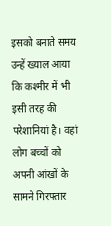इसको बनाते समय उन्हें ख्याल आया कि कश्मीर में भी इसी तरह की परेशानियां है। वहां लोग बच्चों को अपनी आंखों के सामने गिरफ्तार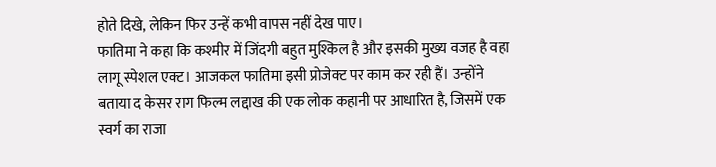होते दिखे, लेकिन फिर उन्हें कभी वापस नहीं देख पाए।
फातिमा ने कहा कि कश्मीर में जिंदगी बहुत मुश्किल है और इसकी मुख्य वजह है वहा लागू स्पेशल एक्ट। आजकल फातिमा इसी प्रोजेक्ट पर काम कर रही हैं। उन्होंने बताया द केसर राग फिल्म लद्दाख की एक लोक कहानी पर आधारित है, जिसमें एक स्वर्ग का राजा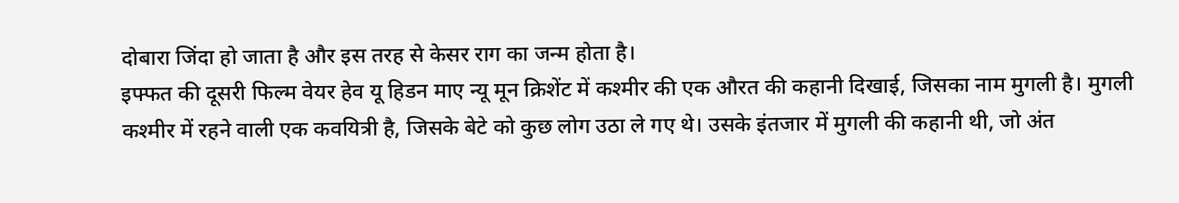दोबारा जिंदा हो जाता है और इस तरह से केसर राग का जन्म होता है।
इफ्फत की दूसरी फिल्म वेयर हेव यू हिडन माए न्यू मून क्रिशेंट में कश्मीर की एक औरत की कहानी दिखाई, जिसका नाम मुगली है। मुगली कश्मीर में रहने वाली एक कवयित्री है, जिसके बेटे को कुछ लोग उठा ले गए थे। उसके इंतजार में मुगली की कहानी थी, जो अंत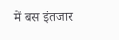में बस इंतजार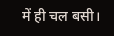में ही चल बसी।